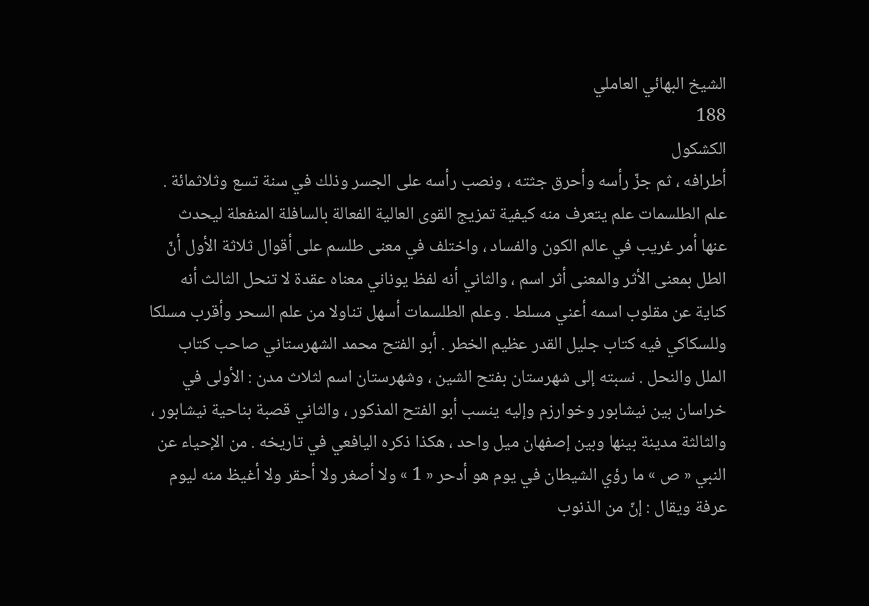الشيخ البهائي العاملي
188
الكشكول
أطرافه ، ثم جزّ رأسه وأحرق جثته ، ونصب رأسه على الجسر وذلك في سنة تسع وثلاثمائة . علم الطلسمات علم يتعرف منه كيفية تمزيج القوى العالية الفعالة بالسافلة المنفعلة ليحدث عنها أمر غريب في عالم الكون والفساد ، واختلف في معنى طلسم على أقوال ثلاثة الأول أنّ الطل بمعنى الأثر والمعنى أثر اسم ، والثاني أنه لفظ يوناني معناه عقدة لا تنحل الثالث أنه كناية عن مقلوب اسمه أعني مسلط . وعلم الطلسمات أسهل تناولا من علم السحر وأقرب مسلكا وللسكاكي فيه كتاب جليل القدر عظيم الخطر . أبو الفتح محمد الشهرستاني صاحب كتاب الملل والنحل . نسبته إلى شهرستان بفتح الشين ، وشهرستان اسم لثلاث مدن : الأولى في خراسان بين نيشابور وخوارزم وإليه ينسب أبو الفتح المذكور ، والثاني قصبة بناحية نيشابور ، والثالثة مدينة بينها وبين إصفهان ميل واحد ، هكذا ذكره اليافعي في تاريخه . من الإحياء عن النبي « ص » ما رؤي الشيطان في يوم هو أدحر « 1 » ولا أصغر ولا أحقر ولا أغيظ منه ليوم عرفة ويقال : إنّ من الذنوب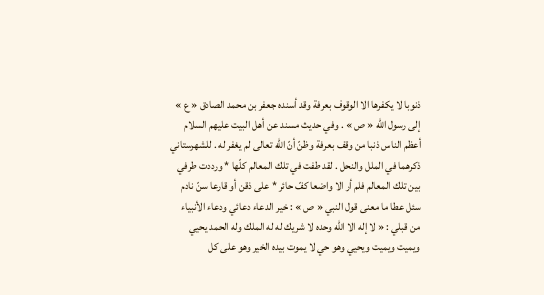ذنوبا لا يكفرها الا الوقوف بعرفة وقد أسنده جعفر بن محمد الصادق « ع » إلى رسول اللّه « ص » . وفي حديث مسند عن أهل البيت عليهم السلام أعظم الناس ذنبا من وقف بعرفة وظنّ أنّ اللّه تعالى لم يغفر له . للشهرستاني ذكرهما في الملل والنحل . لقد طفت في تلك المعالم كلّها * ورددت طرفي بين تلك المعالم فلم أر الا واضعا كفّ حائر * على ذقن أو قارعا سنّ نادم سئل عطا ما معنى قول النبي « ص » : خير الدعاء دعائي ودعاء الأنبياء من قبلي : « لا إله الا اللّه وحده لا شريك له له الملك وله الحمد يحيي ويميت ويميت ويحيي وهو حي لا يموت بيده الخير وهو على كل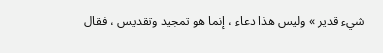شيء قدير » وليس هذا دعاء ، إنما هو تمجيد وتقديس ، فقال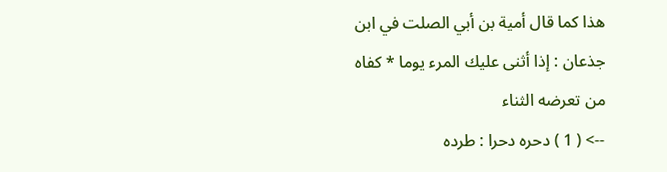هذا كما قال أمية بن أبي الصلت في ابن جذعان : إذا أثنى عليك المرء يوما * كفاه من تعرضه الثناء
--> ( 1 ) دحره دحرا : طرده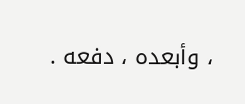، وأبعده ، دفعه .